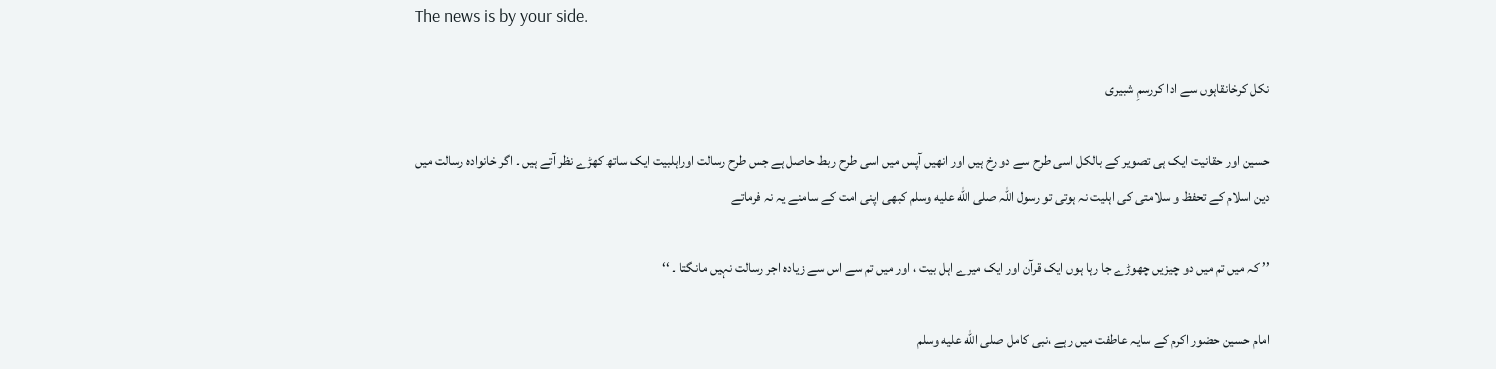The news is by your side.

نکل کرخانقاہوں سے ادا کررسمِ شبیری

حسین اور حقانیت ایک ہی تصویر کے بالکل اسی طرح سے دو رخ ہیں اور انھیں آپس میں اسی طرح ربط حاصل ہے جس طرح رسالت اوراہلبیت ایک ساتھ کھڑے نظر آتے ہیں ۔ اگر خانوادہ رسالت میں دین اسلام کے تحفظ و سلامتی کی اہلیت نہ ہوتی تو رسول اللہ صلى الله عليه وسلم کبھی اپنی امت کے سامنے یہ نہ فرماتے

’’ کہ میں تم میں دو چیزیں چھوڑے جا رہا ہوں ایک قرآن اور ایک میرے اہل بیت ، اور میں تم سے اس سے زیادہ اجر رسالت نہیں مانگتا ۔ ‘‘

امام حسین حضور اکرم کے سایہ عاطفت میں رہے ،نبی کامل صلى الله عليه وسلم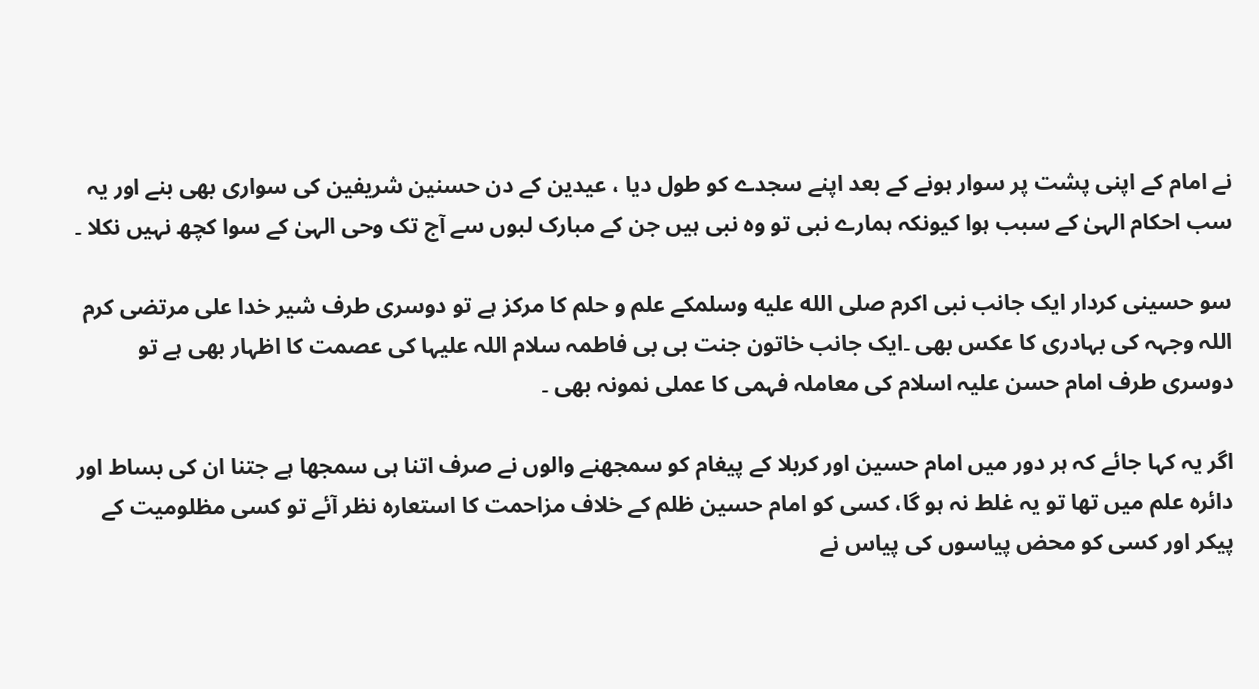نے امام کے اپنی پشت پر سوار ہونے کے بعد اپنے سجدے کو طول دیا ، عیدین کے دن حسنین شریفین کی سواری بھی بنے اور یہ سب احکام الہیٰ کے سبب ہوا کیونکہ ہمارے نبی تو وہ نبی ہیں جن کے مبارک لبوں سے آج تک وحی الہیٰ کے سوا کچھ نہیں نکلا ۔

سو حسینی کردار ایک جانب نبی اکرم صلى الله عليه وسلمکے علم و حلم کا مرکز ہے تو دوسری طرف شیر خدا علی مرتضی کرم اللہ وجہہ کی بہادری کا عکس بھی ۔ایک جانب خاتون جنت بی بی فاطمہ سلام اللہ علیہا کی عصمت کا اظہار بھی ہے تو دوسری طرف امام حسن علیہ اسلام کی معاملہ فہمی کا عملی نمونہ بھی ۔

اگر یہ کہا جائے کہ ہر دور میں امام حسین اور کربلا کے پیغام کو سمجھنے والوں نے صرف اتنا ہی سمجھا ہے جتنا ان کی بساط اور دائرہ علم میں تھا تو یہ غلط نہ ہو گا، کسی کو امام حسین ظلم کے خلاف مزاحمت کا استعارہ نظر آئے تو کسی مظلومیت کے پیکر اور کسی کو محض پیاسوں کی پیاس نے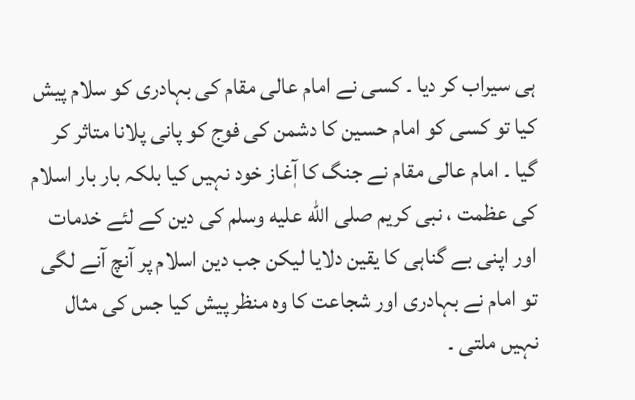ہی سیراب کر دیا ۔ کسی نے امام عالی مقام کی بہادری کو سلام پیش کیا تو کسی کو امام حسین کا دشمن کی فوج کو پانی پلانا متاثر کر گیا ۔ امام عالی مقام نے جنگ کا آٖغاز خود نہیں کیا بلکہ بار بار اسلام کی عظمت ، نبی کریم صلى الله عليه وسلم کی دین کے لئے خدمات اور اپنی بے گناہی کا یقین دلایا لیکن جب دین اسلام پر آنچ آنے لگی تو امام نے بہادری اور شجاعت کا وہ منظر پیش کیا جس کی مثال نہیں ملتی ۔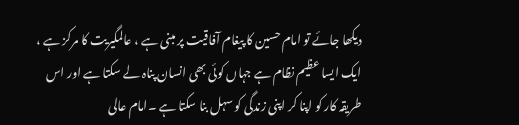دیکھا جائے تو امام حسین کا پیغام آفاقیت پر مبنی ہے ، عالمگیریت کا مرکز ہے ، ایک ایسا عظیم نظام ہے جہاں کوئی بھی انسان پناہ لے سکتا ہے اور اس طریقہ کار کو اپنا کر اپنی زندگی کو سہل بنا سکتا ہے ۔امام عالی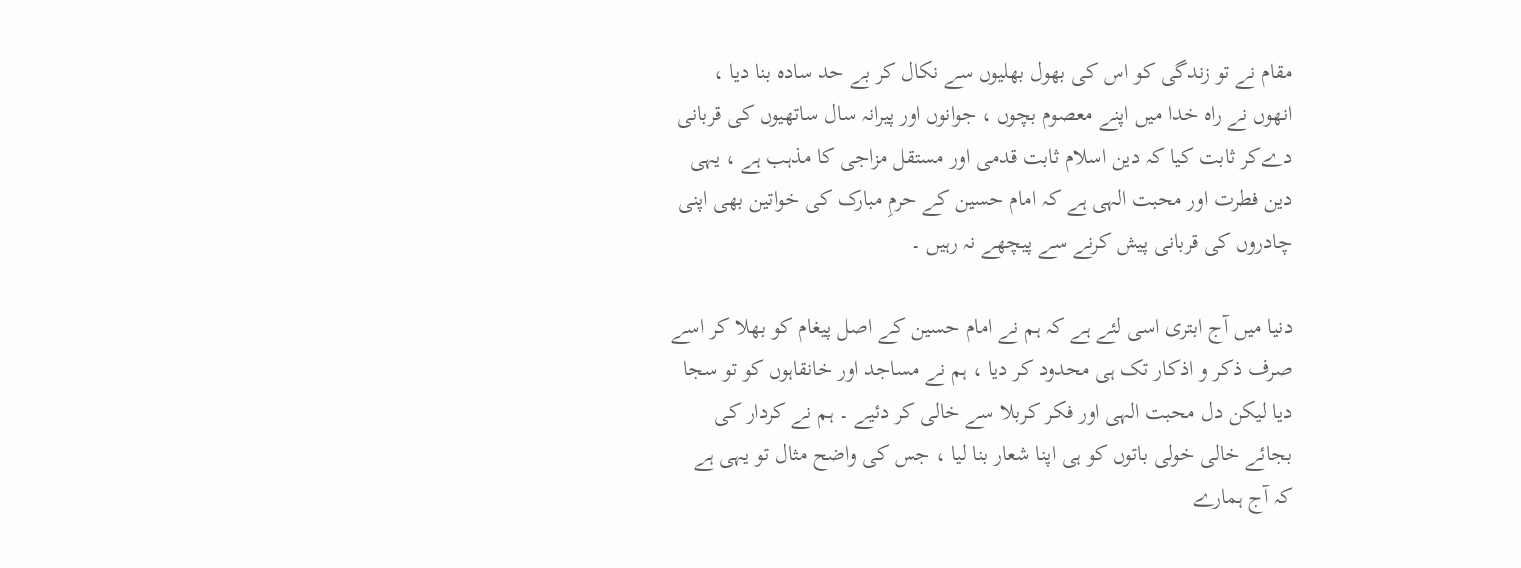مقام نے تو زندگی کو اس کی بھول بھلیوں سے نکال کر بے حد سادہ بنا دیا ، انھوں نے راہ خدا میں اپنے معصوم بچوں ، جوانوں اور پیرانہ سال ساتھیوں کی قربانی دےکر ثابت کیا کہ دین اسلام ثابت قدمی اور مستقل مزاجی کا مذہب ہے ، یہی دین فطرت اور محبت الہی ہے کہ امام حسین کے حرمِ مبارک کی خواتین بھی اپنی چادروں کی قربانی پیش کرنے سے پیچھے نہ رہیں ۔

دنیا میں آج ابتری اسی لئے ہے کہ ہم نے امام حسین کے اصل پیغام کو بھلا کر اسے صرف ذکر و اذکار تک ہی محدود کر دیا ، ہم نے مساجد اور خانقاہوں کو تو سجا دیا لیکن دل محبت الہی اور فکر کربلا سے خالی کر دئیے ۔ ہم نے کردار کی بجائے خالی خولی باتوں کو ہی اپنا شعار بنا لیا ، جس کی واضح مثال تو یہی ہے کہ آج ہمارے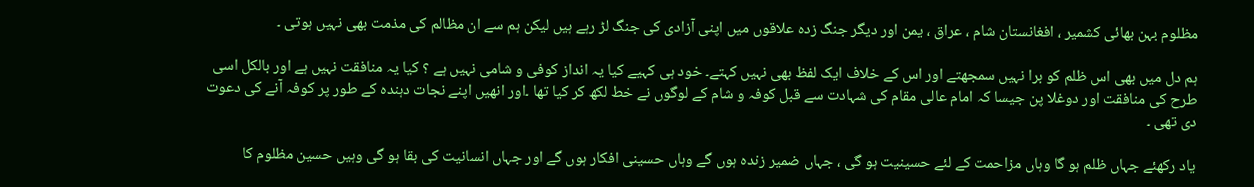مظلوم بہن بھائی کشمیر ، افغانستان شام ، عراق ، یمن اور دیگر جنگ زدہ علاقوں میں اپنی آزادی کی جنگ لڑ رہے ہیں لیکن ہم سے ان مظالم کی مذمت بھی نہیں ہوتی ۔

ہم دل میں بھی اس ظلم کو برا نہیں سمجھتے اور اس کے خلاف ایک لفظ بھی نہیں کہتے۔ خود ہی کہیے کیا یہ انداز کوفی و شامی نہیں ہے ؟ کیا یہ منافقت نہیں ہے اور بالکل اسی طرح کی منافقت اور دوغلا پن جیسا کہ امام عالی مقام کی شہادت سے قبل کوفہ و شام کے لوگوں نے خط لکھ کر کیا تھا ۔اور انھیں اپنے نجات دہندہ کے طور پر کوفہ آنے کی دعوت دی تھی ۔

یاد رکھئے جہاں ظلم ہو گا وہاں مزاحمت کے لئے حسینیت ہو گی ، جہاں ضمیر زندہ ہوں گے وہاں حسینی افکار ہوں گے اور جہاں انسانیت کی بقا ہو گی وہیں حسین مظلوم کا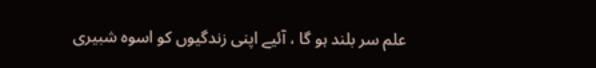علم سر بلند ہو گا ، آئیے اپنی زندگیوں کو اسوہ شبیری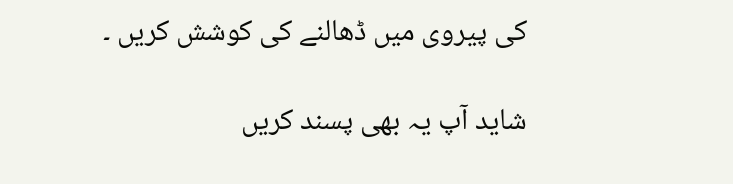کی پیروی میں ڈھالنے کی کوشش کریں ۔

شاید آپ یہ بھی پسند کریں